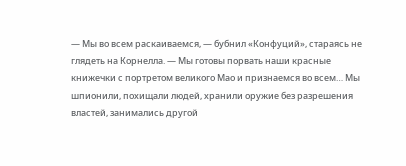— Мы во всем раскаиваемся, — бубнил «Конфуций», стараясь не глядеть на Корнелла. — Мы готовы порвать наши красные книжечки с портретом великого Мао и признаемся во всем… Мы шпионили, похищали людей, хранили оружие без разрешения властей, занимались другой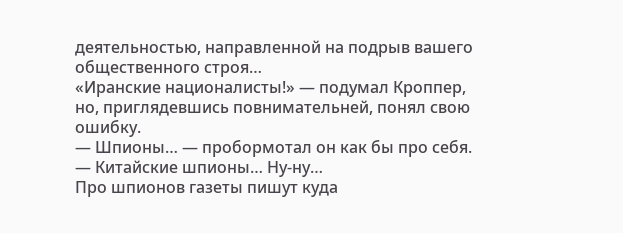деятельностью, направленной на подрыв вашего общественного строя…
«Иранские националисты!» — подумал Кроппер, но, приглядевшись повнимательней, понял свою ошибку.
— Шпионы… — пробормотал он как бы про себя. — Китайские шпионы… Ну-ну…
Про шпионов газеты пишут куда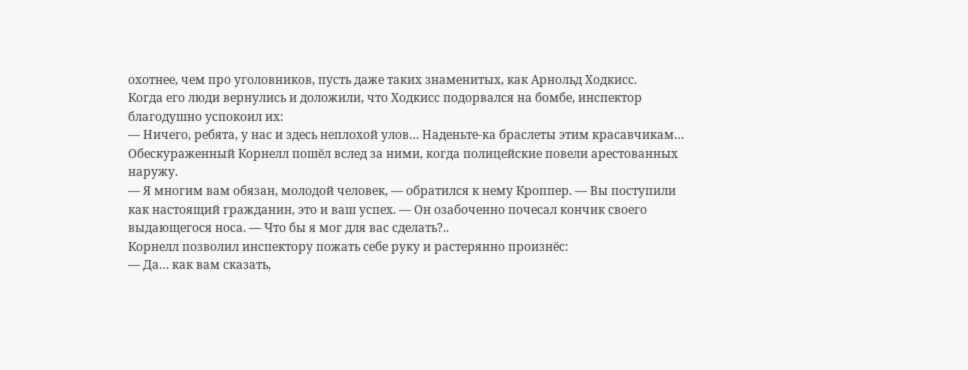охотнее, чем про уголовников, пусть даже таких знаменитых, как Арнольд Ходкисс.
Когда его люди вернулись и доложили, что Ходкисс подорвался на бомбе, инспектор благодушно успокоил их:
— Ничего, ребята, у нас и здесь неплохой улов… Наденьте-ка браслеты этим красавчикам…
Обескураженный Корнелл пошёл вслед за ними, когда полицейские повели арестованных наружу.
— Я многим вам обязан, молодой человек, — обратился к нему Кроппер. — Вы поступили как настоящий гражданин, это и ваш успех. — Он озабоченно почесал кончик своего выдающегося носа. — Что бы я мог для вас сделать?..
Корнелл позволил инспектору пожать себе руку и растерянно произнёс:
— Да… как вам сказать,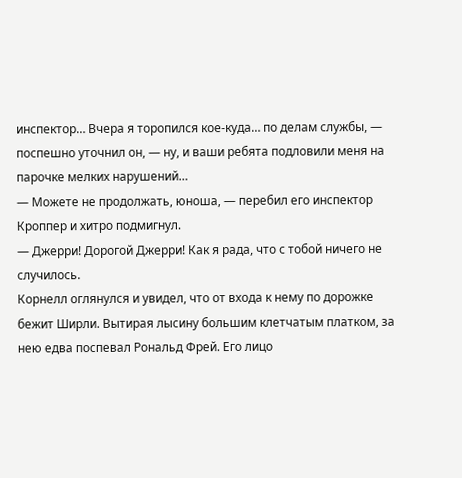инспектор… Вчера я торопился кое-куда… по делам службы, — поспешно уточнил он, — ну, и ваши ребята подловили меня на парочке мелких нарушений…
— Можете не продолжать, юноша, — перебил его инспектор Кроппер и хитро подмигнул.
— Джерри! Дорогой Джерри! Как я рада, что с тобой ничего не случилось.
Корнелл оглянулся и увидел, что от входа к нему по дорожке бежит Ширли. Вытирая лысину большим клетчатым платком, за нею едва поспевал Рональд Фрей. Его лицо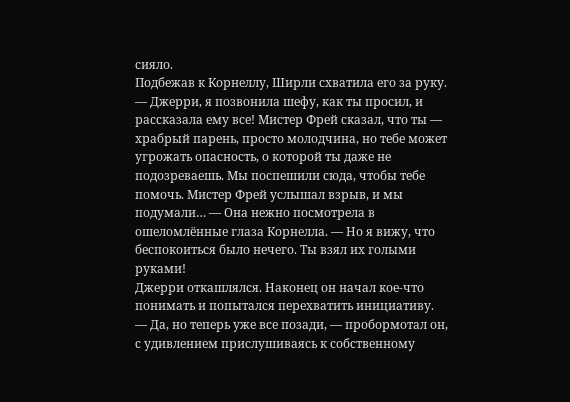сияло.
Подбежав к Корнеллу, Ширли схватила его за руку.
— Джерри, я позвонила шефу, как ты просил, и рассказала ему все! Мистер Фрей сказал, что ты — храбрый парень, просто молодчина, но тебе может угрожать опасность, о которой ты даже не подозреваешь. Мы поспешили сюда, чтобы тебе помочь. Мистер Фрей услышал взрыв, и мы подумали… — Она нежно посмотрела в ошеломлённые глаза Корнелла. — Но я вижу, что беспокоиться было нечего. Ты взял их голыми руками!
Джерри откашлялся. Наконец он начал кое-что понимать и попытался перехватить инициативу.
— Да, но теперь уже все позади, — пробормотал он, с удивлением прислушиваясь к собственному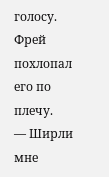голосу.
Фрей похлопал его по плечу.
— Ширли мне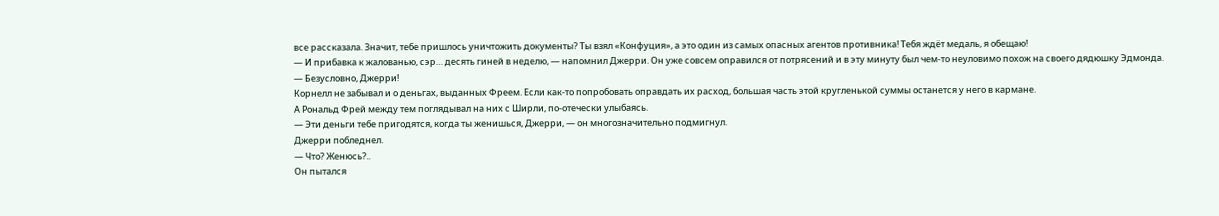все рассказала. Значит, тебе пришлось уничтожить документы? Ты взял «Конфуция», а это один из самых опасных агентов противника! Тебя ждёт медаль, я обещаю!
— И прибавка к жалованью, сэр… десять гиней в неделю, — напомнил Джерри. Он уже совсем оправился от потрясений и в эту минуту был чем-то неуловимо похож на своего дядюшку Эдмонда.
— Безусловно, Джерри!
Корнелл не забывал и о деньгах, выданных Фреем. Если как-то попробовать оправдать их расход, большая часть этой кругленькой суммы останется у него в кармане.
А Рональд Фрей между тем поглядывал на них с Ширли, по-отечески улыбаясь.
— Эти деньги тебе пригодятся, когда ты женишься, Джерри, — он многозначительно подмигнул.
Джерри побледнел.
— Что? Женюсь?..
Он пытался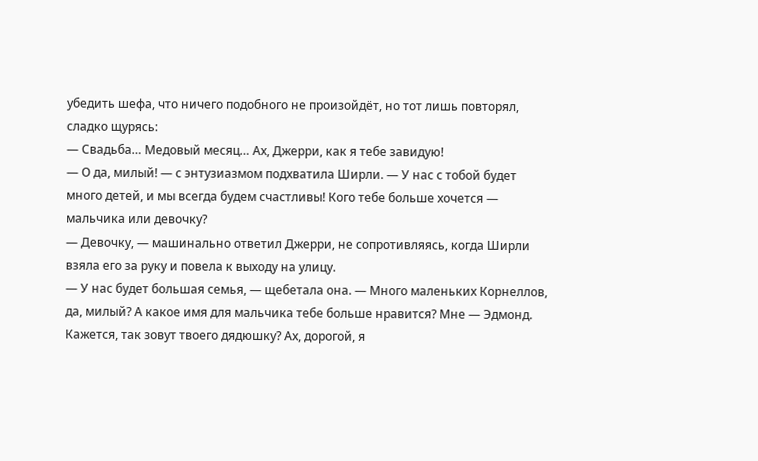убедить шефа, что ничего подобного не произойдёт, но тот лишь повторял, сладко щурясь:
— Свадьба… Медовый месяц… Ах, Джерри, как я тебе завидую!
— О да, милый! — с энтузиазмом подхватила Ширли. — У нас с тобой будет много детей, и мы всегда будем счастливы! Кого тебе больше хочется — мальчика или девочку?
— Девочку, — машинально ответил Джерри, не сопротивляясь, когда Ширли взяла его за руку и повела к выходу на улицу.
— У нас будет большая семья, — щебетала она. — Много маленьких Корнеллов, да, милый? А какое имя для мальчика тебе больше нравится? Мне — Эдмонд. Кажется, так зовут твоего дядюшку? Ах, дорогой, я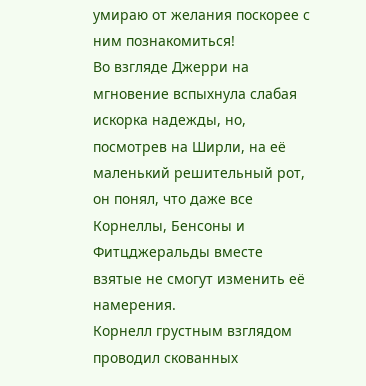умираю от желания поскорее с ним познакомиться!
Во взгляде Джерри на мгновение вспыхнула слабая искорка надежды, но, посмотрев на Ширли, на её маленький решительный рот, он понял, что даже все Корнеллы, Бенсоны и Фитцджеральды вместе взятые не смогут изменить её намерения.
Корнелл грустным взглядом проводил скованных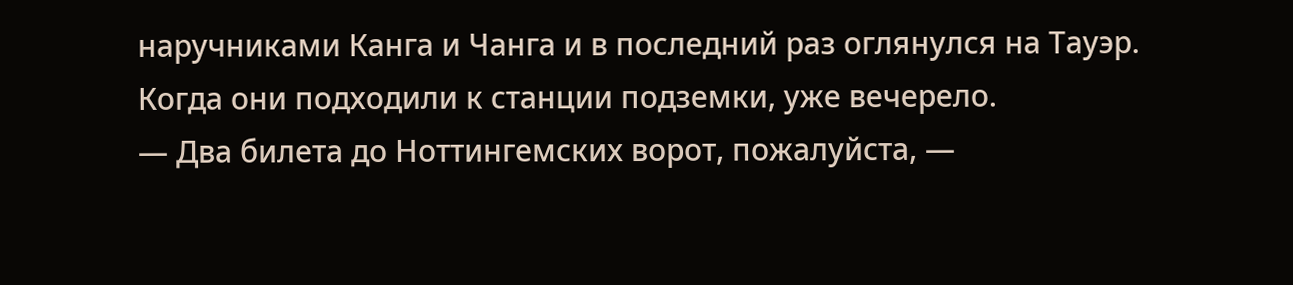наручниками Канга и Чанга и в последний раз оглянулся на Тауэр.
Когда они подходили к станции подземки, уже вечерело.
— Два билета до Ноттингемских ворот, пожалуйста, —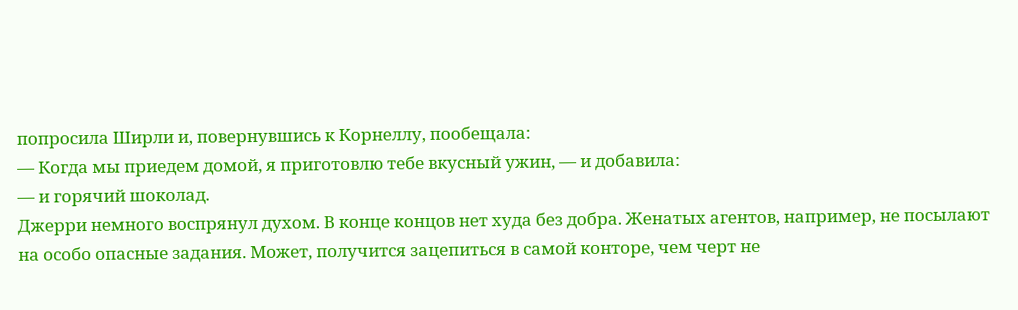попросила Ширли и, повернувшись к Корнеллу, пообещала:
— Когда мы приедем домой, я приготовлю тебе вкусный ужин, — и добавила:
— и горячий шоколад.
Джерри немного воспрянул духом. В конце концов нет худа без добра. Женатых агентов, например, не посылают на особо опасные задания. Может, получится зацепиться в самой конторе, чем черт не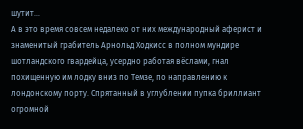шутит…
А в это время совсем недалеко от них международный аферист и знаменитый грабитель Арнольд Ходкисс в полном мундире шотландского гвардейца, усердно работая вёслами, гнал похищенную им лодку вниз по Темзе, по направлению к лондонскому порту. Спрятанный в углублении пупка бриллиант огромной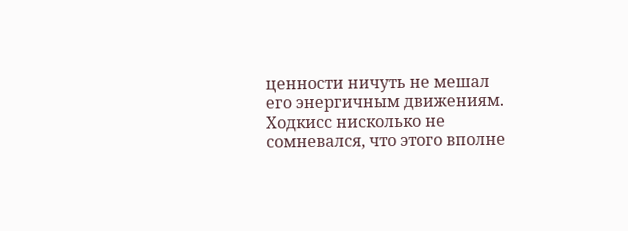ценности ничуть не мешал его энергичным движениям. Ходкисс нисколько не сомневался, что этого вполне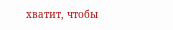хватит, чтобы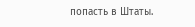попасть в Штаты.